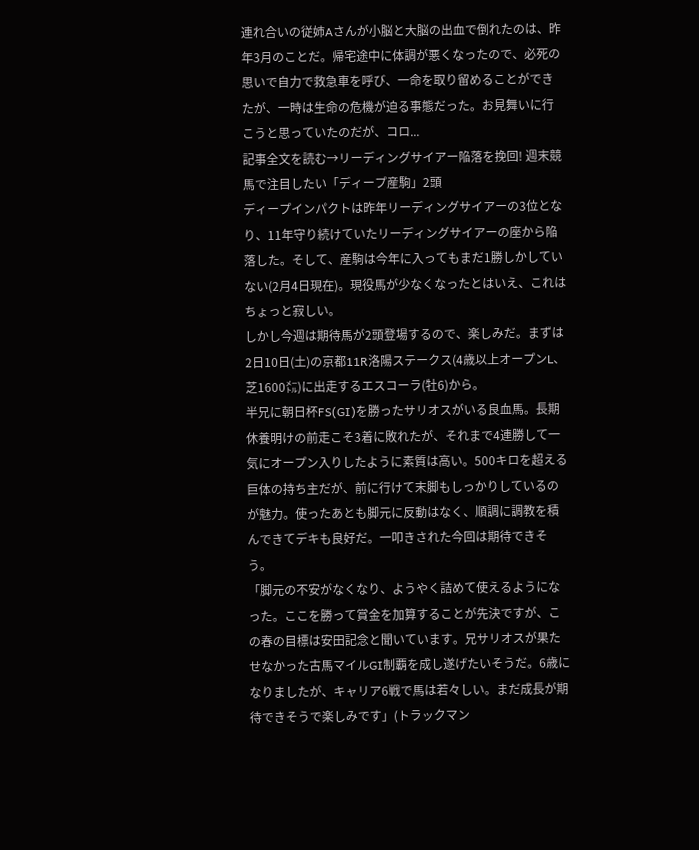連れ合いの従姉Aさんが小脳と大脳の出血で倒れたのは、昨年3月のことだ。帰宅途中に体調が悪くなったので、必死の思いで自力で救急車を呼び、一命を取り留めることができたが、一時は生命の危機が迫る事態だった。お見舞いに行こうと思っていたのだが、コロ...
記事全文を読む→リーディングサイアー陥落を挽回! 週末競馬で注目したい「ディープ産駒」2頭
ディープインパクトは昨年リーディングサイアーの3位となり、11年守り続けていたリーディングサイアーの座から陥落した。そして、産駒は今年に入ってもまだ1勝しかしていない(2月4日現在)。現役馬が少なくなったとはいえ、これはちょっと寂しい。
しかし今週は期待馬が2頭登場するので、楽しみだ。まずは2日10日(土)の京都11R洛陽ステークス(4歳以上オープンL、芝1600㍍)に出走するエスコーラ(牡6)から。
半兄に朝日杯FS(GⅠ)を勝ったサリオスがいる良血馬。長期休養明けの前走こそ3着に敗れたが、それまで4連勝して一気にオープン入りしたように素質は高い。500キロを超える巨体の持ち主だが、前に行けて末脚もしっかりしているのが魅力。使ったあとも脚元に反動はなく、順調に調教を積んできてデキも良好だ。一叩きされた今回は期待できそう。
「脚元の不安がなくなり、ようやく詰めて使えるようになった。ここを勝って賞金を加算することが先決ですが、この春の目標は安田記念と聞いています。兄サリオスが果たせなかった古馬マイルGⅠ制覇を成し遂げたいそうだ。6歳になりましたが、キャリア6戦で馬は若々しい。まだ成長が期待できそうで楽しみです」(トラックマン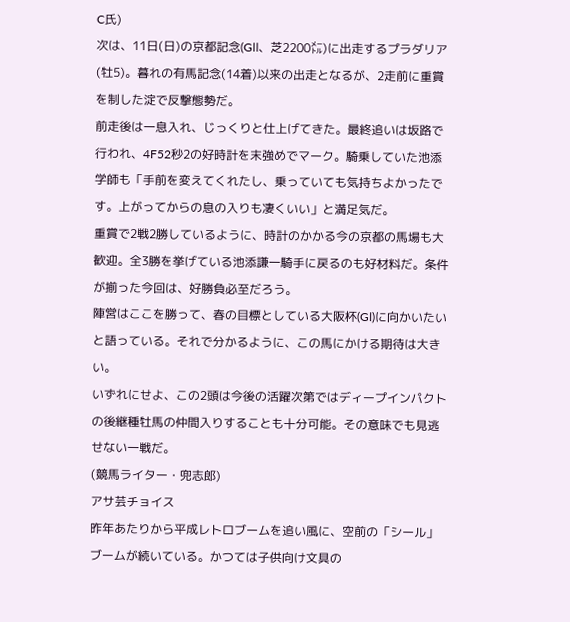C氏)
次は、11日(日)の京都記念(GⅡ、芝2200㍍)に出走するプラダリア(牡5)。暮れの有馬記念(14着)以来の出走となるが、2走前に重賞を制した淀で反撃態勢だ。
前走後は一息入れ、じっくりと仕上げてきた。最終追いは坂路で行われ、4F52秒2の好時計を末強めでマーク。騎乗していた池添学師も「手前を変えてくれたし、乗っていても気持ちよかったです。上がってからの息の入りも凄くいい」と満足気だ。
重賞で2戦2勝しているように、時計のかかる今の京都の馬場も大歓迎。全3勝を挙げている池添謙一騎手に戻るのも好材料だ。条件が揃った今回は、好勝負必至だろう。
陣営はここを勝って、春の目標としている大阪杯(GⅠ)に向かいたいと語っている。それで分かるように、この馬にかける期待は大きい。
いずれにせよ、この2頭は今後の活躍次第ではディープインパクトの後継種牡馬の仲間入りすることも十分可能。その意味でも見逃せない一戦だ。
(競馬ライター・兜志郎)
アサ芸チョイス
昨年あたりから平成レトロブームを追い風に、空前の「シール」ブームが続いている。かつては子供向け文具の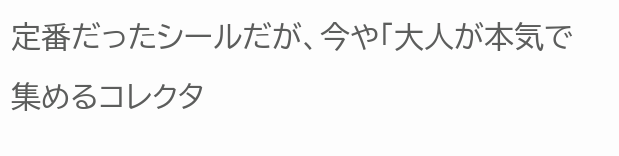定番だったシールだが、今や「大人が本気で集めるコレクタ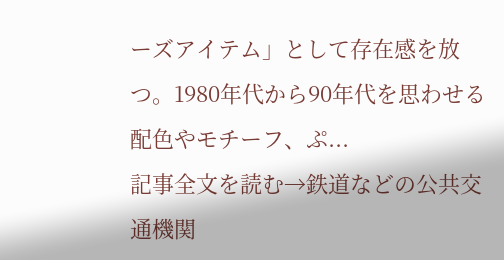ーズアイテム」として存在感を放つ。1980年代から90年代を思わせる配色やモチーフ、ぷ...
記事全文を読む→鉄道などの公共交通機関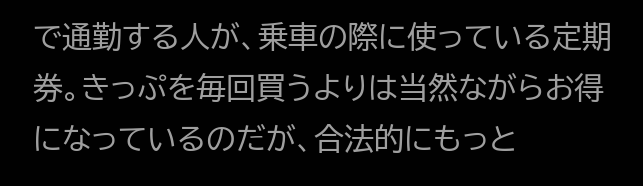で通勤する人が、乗車の際に使っている定期券。きっぷを毎回買うよりは当然ながらお得になっているのだが、合法的にもっと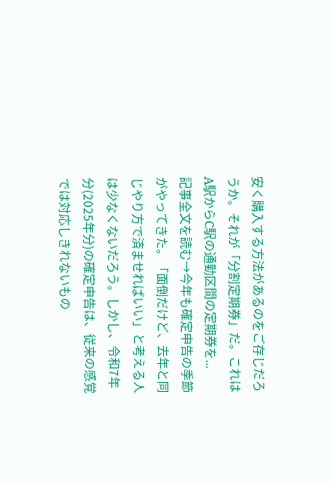安く購入する方法があるのをご存じだろうか。それが「分割定期券」だ。これはA駅からC駅の通勤区間の定期券を...
記事全文を読む→今年も確定申告の季節がやってきた。「面倒だけど、去年と同じやり方で済ませればいい」と考える人は少なくないだろう。しかし、令和7年分(2025年分)の確定申告は、従来の感覚では対応しきれないもの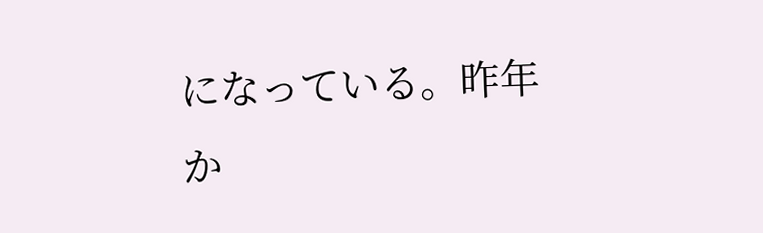になっている。昨年か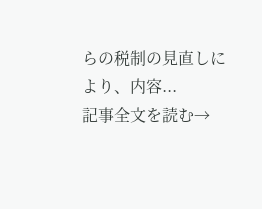らの税制の見直しにより、内容...
記事全文を読む→